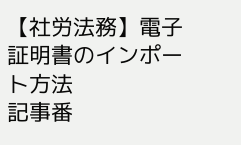【社労法務】電子証明書のインポート方法
記事番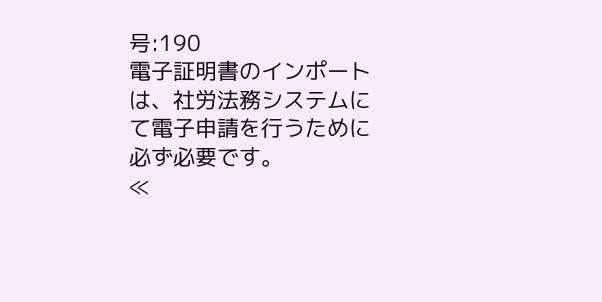号:190
電子証明書のインポートは、社労法務システムにて電子申請を行うために必ず必要です。
≪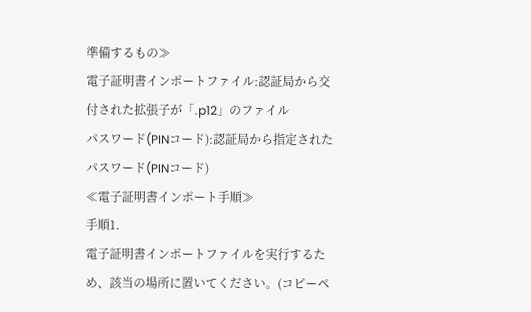準備するもの≫
電子証明書インポートファイル:認証局から交付された拡張子が「.p12」のファイル
パスワード(PINコード):認証局から指定されたパスワード(PINコード)
≪電子証明書インポート手順≫
手順1.
電子証明書インポートファイルを実行するため、該当の場所に置いてください。(コピーペ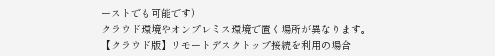ーストでも可能です)
クラウド環境やオンプレミス環境で置く場所が異なります。
【クラウド版】リモートデスクトップ接続を利用の場合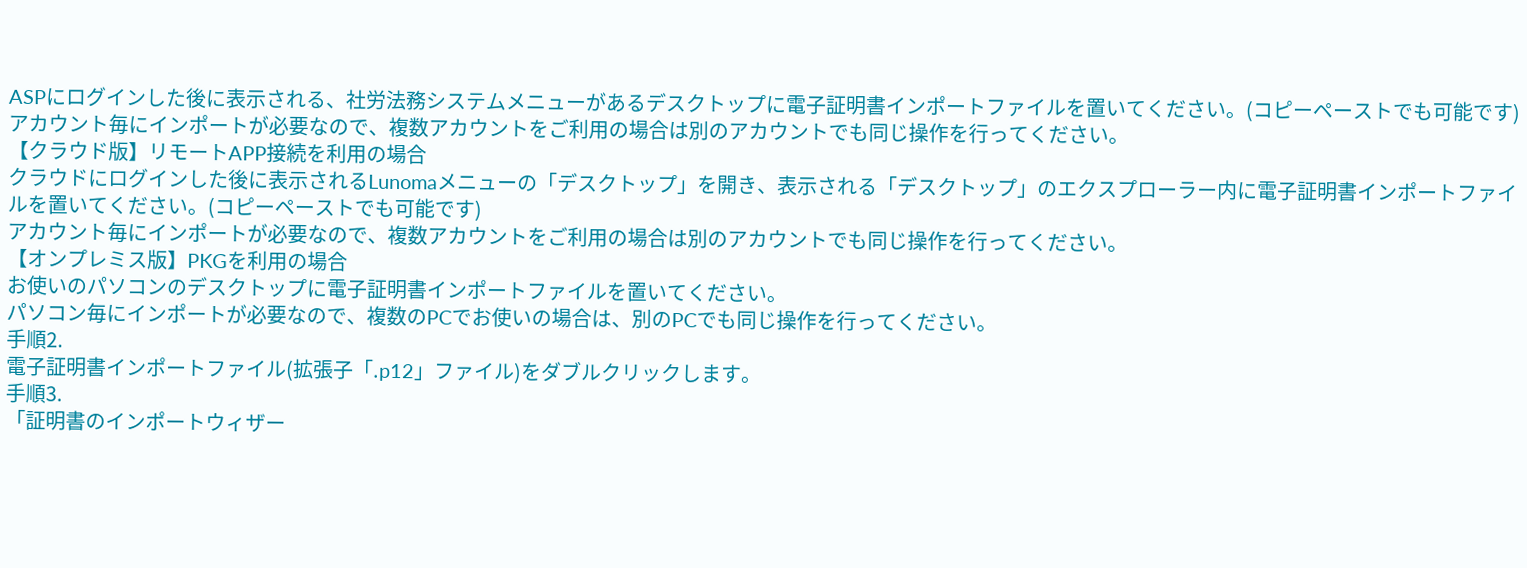ASPにログインした後に表示される、社労法務システムメニューがあるデスクトップに電子証明書インポートファイルを置いてください。(コピーペーストでも可能です)
アカウント毎にインポートが必要なので、複数アカウントをご利用の場合は別のアカウントでも同じ操作を行ってください。
【クラウド版】リモートAPP接続を利用の場合
クラウドにログインした後に表示されるLunomaメニューの「デスクトップ」を開き、表示される「デスクトップ」のエクスプローラー内に電子証明書インポートファイルを置いてください。(コピーペーストでも可能です)
アカウント毎にインポートが必要なので、複数アカウントをご利用の場合は別のアカウントでも同じ操作を行ってください。
【オンプレミス版】PKGを利用の場合
お使いのパソコンのデスクトップに電子証明書インポートファイルを置いてください。
パソコン毎にインポートが必要なので、複数のPCでお使いの場合は、別のPCでも同じ操作を行ってください。
手順2.
電子証明書インポートファイル(拡張子「.p12」ファイル)をダブルクリックします。
手順3.
「証明書のインポートウィザー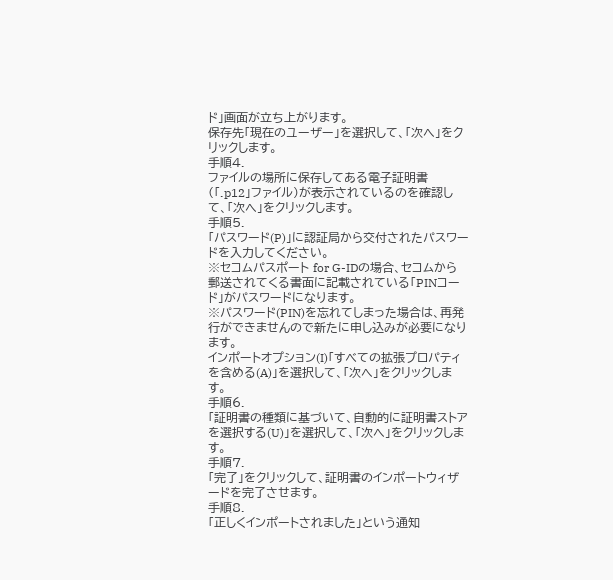ド」画面が立ち上がります。
保存先「現在のユーザー」を選択して、「次へ」をクリックします。
手順4.
ファイルの場所に保存してある電子証明書(「.p12」ファイル)が表示されているのを確認して、「次へ」をクリックします。
手順5.
「パスワード(P)」に認証局から交付されたパスワードを入力してください。
※セコムパスポート for G-IDの場合、セコムから郵送されてくる書面に記載されている「PINコード」がパスワードになります。
※パスワード(PIN)を忘れてしまった場合は、再発行ができませんので新たに申し込みが必要になります。
インポートオプション(I)「すべての拡張プロパティを含める(A)」を選択して、「次へ」をクリックします。
手順6.
「証明書の種類に基づいて、自動的に証明書ストアを選択する(U)」を選択して、「次へ」をクリックします。
手順7.
「完了」をクリックして、証明書のインポートウィザードを完了させます。
手順8.
「正しくインポートされました」という通知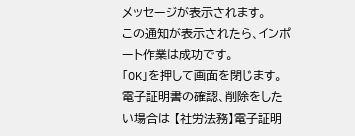メッセージが表示されます。
この通知が表示されたら、インポート作業は成功です。
「OK」を押して画面を閉じます。
電子証明書の確認、削除をしたい場合は 【社労法務】電子証明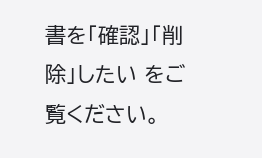書を「確認」「削除」したい をご覧ください。